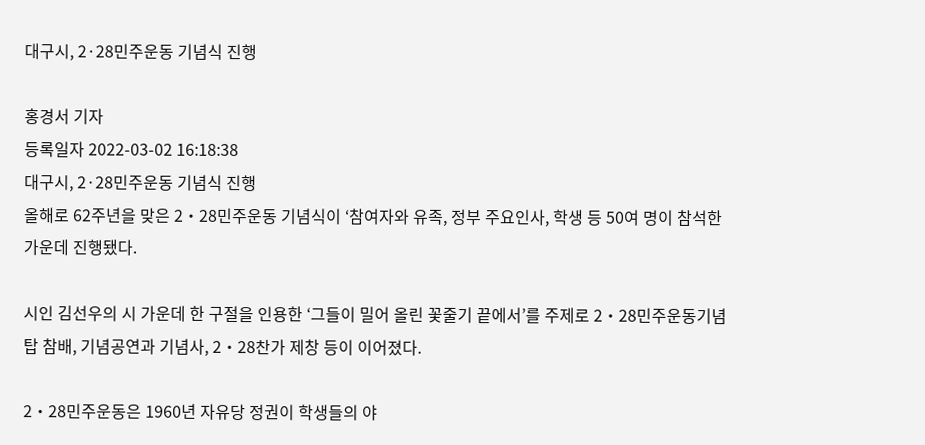대구시, 2·28민주운동 기념식 진행

홍경서 기자
등록일자 2022-03-02 16:18:38
대구시, 2·28민주운동 기념식 진행
올해로 62주년을 맞은 2‧28민주운동 기념식이 ‘참여자와 유족, 정부 주요인사, 학생 등 50여 명이 참석한 가운데 진행됐다.

시인 김선우의 시 가운데 한 구절을 인용한 ‘그들이 밀어 올린 꽃줄기 끝에서’를 주제로 2‧28민주운동기념탑 참배, 기념공연과 기념사, 2‧28찬가 제창 등이 이어졌다.

2‧28민주운동은 1960년 자유당 정권이 학생들의 야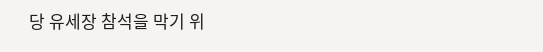당 유세장 참석을 막기 위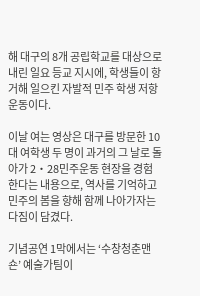해 대구의 8개 공립학교를 대상으로 내린 일요 등교 지시에, 학생들이 항거해 일으킨 자발적 민주 학생 저항운동이다.

이날 여는 영상은 대구를 방문한 10대 여학생 두 명이 과거의 그 날로 돌아가 2‧28민주운동 현장을 경험한다는 내용으로, 역사를 기억하고 민주의 봄을 향해 함께 나아가자는 다짐이 담겼다.

기념공연 1막에서는 ‘수창청춘맨숀’ 예술가팀이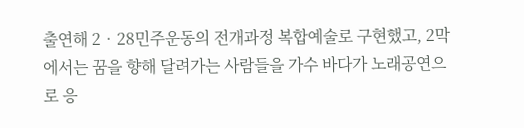출연해 2‧28민주운동의 전개과정 복합예술로 구현했고, 2막에서는 꿈을 향해 달려가는 사람들을 가수 바다가 노래공연으로 응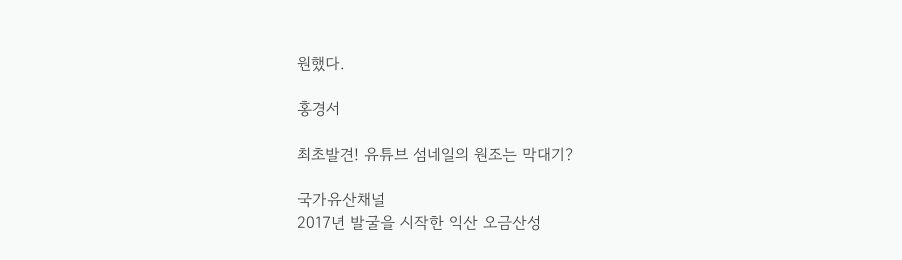원했다.

홍경서

최초발견! 유튜브 섬네일의 원조는 막대기?

국가유산채널
2017년 발굴을 시작한 익산 오금산성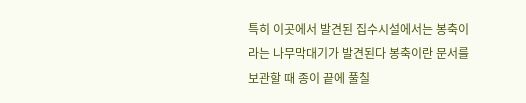특히 이곳에서 발견된 집수시설에서는 봉축이라는 나무막대기가 발견된다 봉축이란 문서를 보관할 때 종이 끝에 풀칠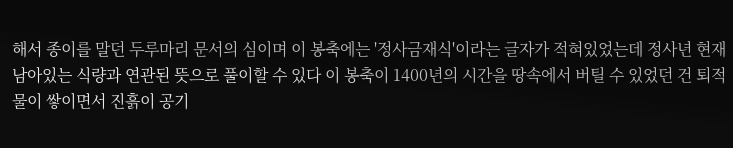해서 종이를 말던 두루마리 문서의 심이며 이 봉축에는 '정사금재식'이라는 글자가 적혀있었는데 정사년 현재 남아있는 식량과 연관된 뜻으로 풀이할 수 있다 이 봉축이 1400년의 시간을 땅속에서 버틸 수 있었던 건 퇴적물이 쌓이면서 진흙이 공기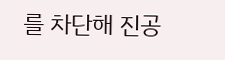를 차단해 진공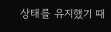상태를 유지했기 때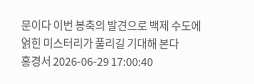문이다 이번 봉축의 발견으로 백제 수도에 얽힌 미스터리가 풀리길 기대해 본다
홍경서 2026-06-29 17:00:40